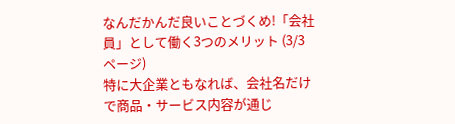なんだかんだ良いことづくめ!「会社員」として働く3つのメリット (3/3ページ)
特に大企業ともなれば、会社名だけで商品・サービス内容が通じ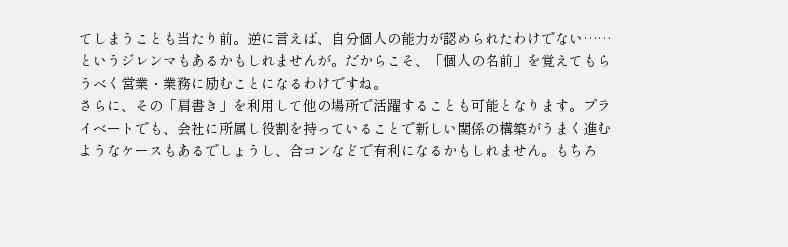てしまうことも当たり前。逆に言えば、自分個人の能力が認められたわけでない……というジレンマもあるかもしれませんが。だからこそ、「個人の名前」を覚えてもらうべく営業・業務に励むことになるわけですね。
さらに、その「肩書き」を利用して他の場所で活躍することも可能となります。プライベートでも、会社に所属し役割を持っていることで新しい関係の構築がうまく進むようなケースもあるでしょうし、合コンなどで有利になるかもしれません。もちろ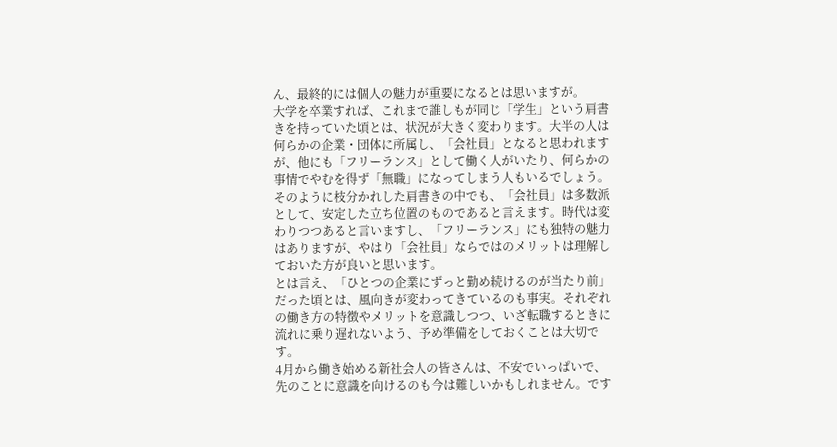ん、最終的には個人の魅力が重要になるとは思いますが。
大学を卒業すれば、これまで誰しもが同じ「学生」という肩書きを持っていた頃とは、状況が大きく変わります。大半の人は何らかの企業・団体に所属し、「会社員」となると思われますが、他にも「フリーランス」として働く人がいたり、何らかの事情でやむを得ず「無職」になってしまう人もいるでしょう。
そのように枝分かれした肩書きの中でも、「会社員」は多数派として、安定した立ち位置のものであると言えます。時代は変わりつつあると言いますし、「フリーランス」にも独特の魅力はありますが、やはり「会社員」ならではのメリットは理解しておいた方が良いと思います。
とは言え、「ひとつの企業にずっと勤め続けるのが当たり前」だった頃とは、風向きが変わってきているのも事実。それぞれの働き方の特徴やメリットを意識しつつ、いざ転職するときに流れに乗り遅れないよう、予め準備をしておくことは大切です。
4月から働き始める新社会人の皆さんは、不安でいっぱいで、先のことに意識を向けるのも今は難しいかもしれません。です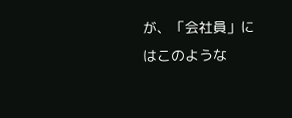が、「会社員」にはこのような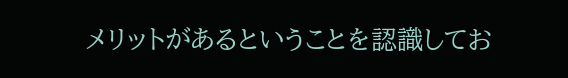メリットがあるということを認識してお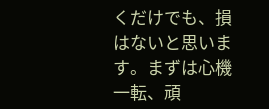くだけでも、損はないと思います。まずは心機一転、頑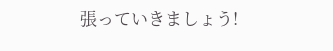張っていきましょう!